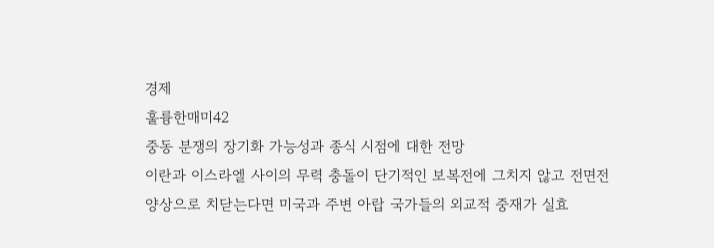경제
훌륭한매미42
중동 분쟁의 장기화 가능성과 종식 시점에 대한 전망
이란과 이스라엘 사이의 무력 충돌이 단기적인 보복전에 그치지 않고 전면전 양상으로 치닫는다면 미국과 주변 아랍 국가들의 외교적 중재가 실효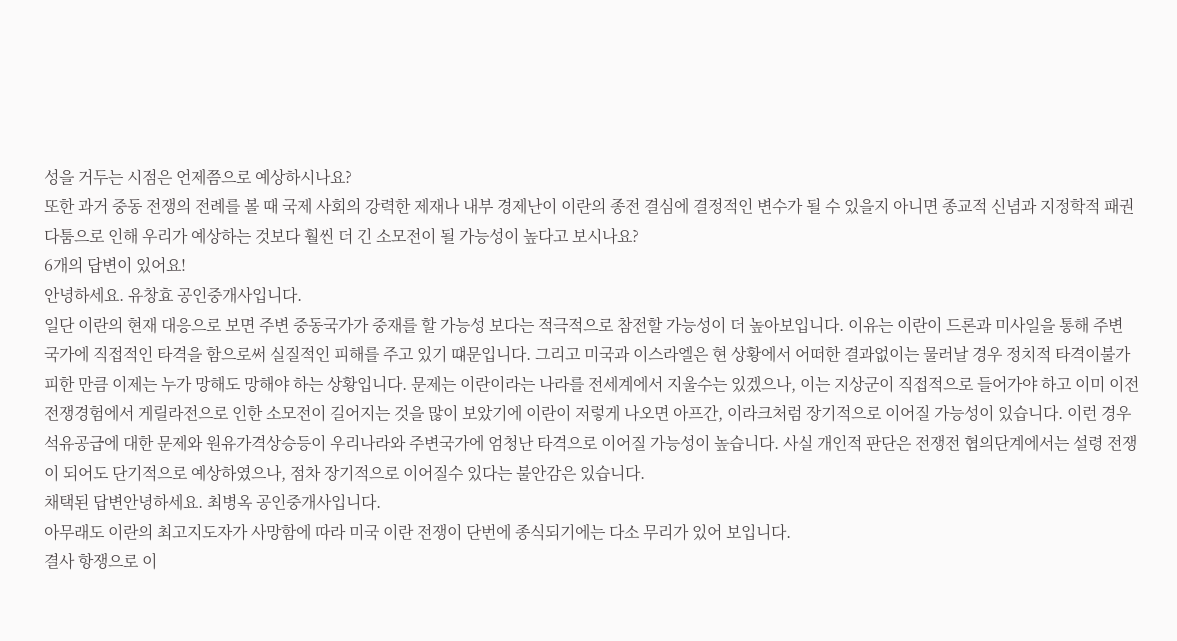성을 거두는 시점은 언제쯤으로 예상하시나요?
또한 과거 중동 전쟁의 전례를 볼 때 국제 사회의 강력한 제재나 내부 경제난이 이란의 종전 결심에 결정적인 변수가 될 수 있을지 아니면 종교적 신념과 지정학적 패권 다툼으로 인해 우리가 예상하는 것보다 훨씬 더 긴 소모전이 될 가능성이 높다고 보시나요?
6개의 답변이 있어요!
안녕하세요. 유창효 공인중개사입니다.
일단 이란의 현재 대응으로 보면 주변 중동국가가 중재를 할 가능성 보다는 적극적으로 참전할 가능성이 더 높아보입니다. 이유는 이란이 드론과 미사일을 통해 주변 국가에 직접적인 타격을 함으로써 실질적인 피해를 주고 있기 떄문입니다. 그리고 미국과 이스라엘은 현 상황에서 어떠한 결과없이는 물러날 경우 정치적 타격이불가피한 만큼 이제는 누가 망해도 망해야 하는 상황입니다. 문제는 이란이라는 나라를 전세계에서 지울수는 있겠으나, 이는 지상군이 직접적으로 들어가야 하고 이미 이전 전쟁경험에서 게릴라전으로 인한 소모전이 길어지는 것을 많이 보았기에 이란이 저렇게 나오면 아프간, 이라크처럼 장기적으로 이어질 가능성이 있습니다. 이런 경우 석유공급에 대한 문제와 원유가격상승등이 우리나라와 주변국가에 엄청난 타격으로 이어질 가능성이 높습니다. 사실 개인적 판단은 전쟁전 협의단계에서는 설령 전쟁이 되어도 단기적으로 예상하였으나, 점차 장기적으로 이어질수 있다는 불안감은 있습니다.
채택된 답변안녕하세요. 최병옥 공인중개사입니다.
아무래도 이란의 최고지도자가 사망함에 따라 미국 이란 전쟁이 단번에 종식되기에는 다소 무리가 있어 보입니다.
결사 항쟁으로 이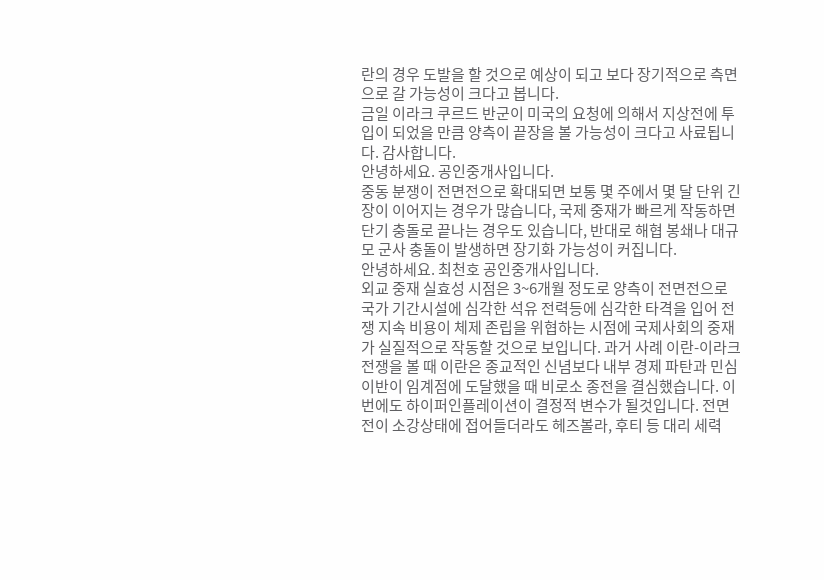란의 경우 도발을 할 것으로 예상이 되고 보다 장기적으로 측면으로 갈 가능성이 크다고 봅니다.
금일 이라크 쿠르드 반군이 미국의 요청에 의해서 지상전에 투입이 되었을 만큼 양측이 끝장을 볼 가능성이 크다고 사료됩니다. 감사합니다.
안녕하세요. 공인중개사입니다.
중동 분쟁이 전면전으로 확대되면 보통 몇 주에서 몇 달 단위 긴장이 이어지는 경우가 많습니다, 국제 중재가 빠르게 작동하면 단기 충돌로 끝나는 경우도 있습니다, 반대로 해협 봉쇄나 대규모 군사 충돌이 발생하면 장기화 가능성이 커집니다.
안녕하세요. 최천호 공인중개사입니다.
외교 중재 실효성 시점은 3~6개월 정도로 양측이 전면전으로 국가 기간시설에 심각한 석유 전력등에 심각한 타격을 입어 전쟁 지속 비용이 체제 존립을 위협하는 시점에 국제사회의 중재가 실질적으로 작동할 것으로 보입니다. 과거 사례 이란-이라크 전쟁을 볼 때 이란은 종교적인 신념보다 내부 경제 파탄과 민심 이반이 임계점에 도달했을 때 비로소 종전을 결심했습니다. 이번에도 하이퍼인플레이션이 결정적 변수가 될것입니다. 전면전이 소강상태에 접어들더라도 헤즈볼라, 후티 등 대리 세력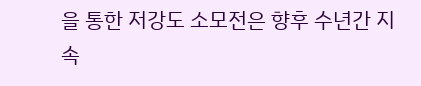을 통한 저강도 소모전은 향후 수년간 지속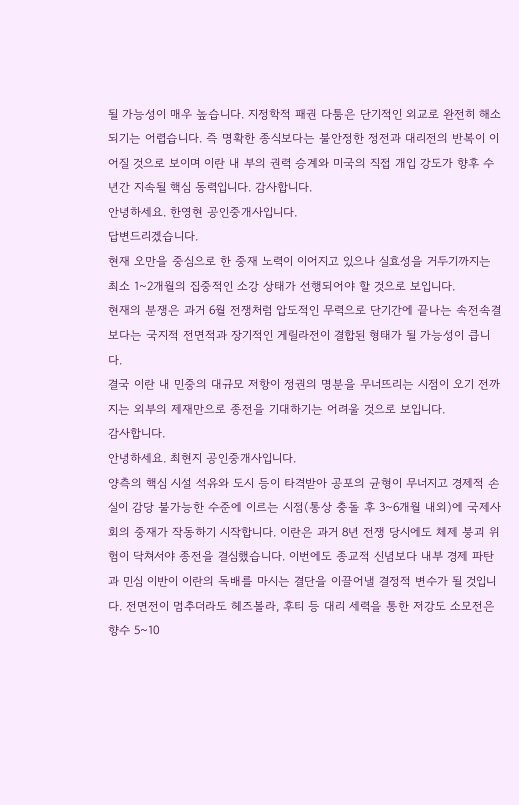될 가능성이 매우 높습니다. 지정학적 패권 다툼은 단기적인 외교로 완전히 해소되기는 어렵습니다. 즉 명확한 종식보다는 불안정한 정전과 대리전의 반복이 이어질 것으로 보이며 이란 내 부의 권력 승계와 미국의 직접 개입 강도가 향후 수년간 지속될 핵심 동력입니다. 감사합니다.
안녕하세요. 한영현 공인중개사입니다.
답변드리겠습니다.
현재 오만을 중심으로 한 중재 노력이 이어지고 있으나 실효성을 거두기까지는 최소 1~2개월의 집중적인 소강 상태가 선행되어야 할 것으로 보입니다.
현재의 분쟁은 과거 6월 전쟁처럼 압도적인 무력으로 단기간에 끝나는 속전속결 보다는 국지적 전면적과 장기적인 게릴라전이 결합된 형태가 될 가능성이 큽니다.
결국 이란 내 민중의 대규모 저항이 정권의 명분을 무너뜨리는 시점이 오기 전까지는 외부의 제재만으로 종전을 기대하기는 어려울 것으로 보입니다.
감사합니다.
안녕하세요. 최현지 공인중개사입니다.
양측의 핵심 시설 석유와 도시 등이 타격받아 공포의 균형이 무너지고 경제적 손실이 감당 불가능한 수준에 이르는 시점(통상 충돌 후 3~6개월 내외)에 국제사회의 중재가 작동하기 시작합니다. 이란은 과거 8년 전쟁 당시에도 체제 붕괴 위험이 닥쳐서야 종전을 결심했습니다. 이번에도 종교적 신념보다 내부 경제 파탄과 민심 이반이 이란의 독배를 마시는 결단을 이끌어낼 결정적 변수가 될 것입니다. 전면전이 멈추더라도 헤즈볼라, 후티 등 대리 세력을 통한 저강도 소모전은 향수 5~10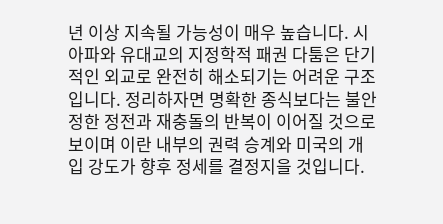년 이상 지속될 가능성이 매우 높습니다. 시아파와 유대교의 지정학적 패권 다툼은 단기적인 외교로 완전히 해소되기는 어려운 구조입니다. 정리하자면 명확한 종식보다는 불안정한 정전과 재충돌의 반복이 이어질 것으로 보이며 이란 내부의 권력 승계와 미국의 개입 강도가 향후 정세를 결정지을 것입니다.